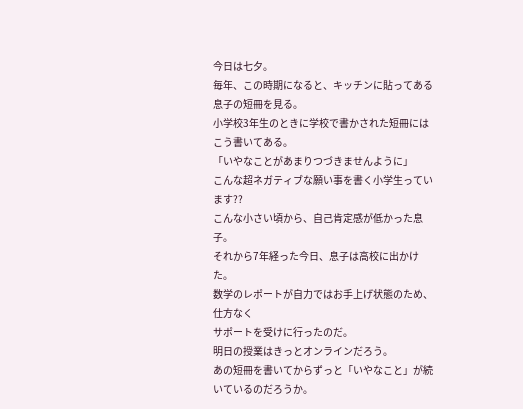今日は七夕。
毎年、この時期になると、キッチンに貼ってある息子の短冊を見る。
小学校3年生のときに学校で書かされた短冊にはこう書いてある。
「いやなことがあまりつづきませんように」
こんな超ネガティブな願い事を書く小学生っています??
こんな小さい頃から、自己肯定感が低かった息子。
それから7年経った今日、息子は高校に出かけた。
数学のレポートが自力ではお手上げ状態のため、仕方なく
サポートを受けに行ったのだ。
明日の授業はきっとオンラインだろう。
あの短冊を書いてからずっと「いやなこと」が続いているのだろうか。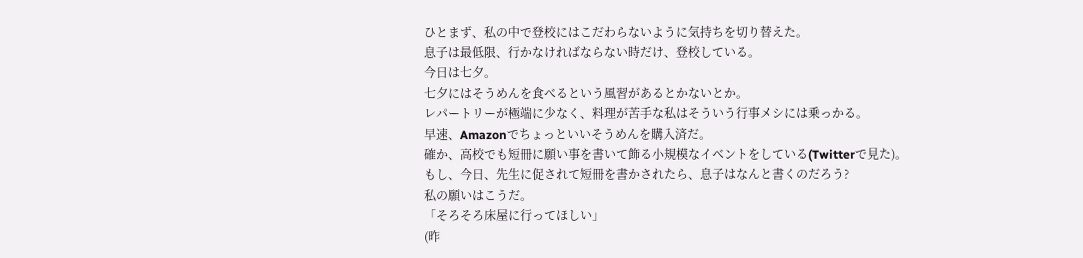ひとまず、私の中で登校にはこだわらないように気持ちを切り替えた。
息子は最低限、行かなければならない時だけ、登校している。
今日は七夕。
七夕にはそうめんを食べるという風習があるとかないとか。
レパートリーが極端に少なく、料理が苦手な私はそういう行事メシには乗っかる。
早速、Amazonでちょっといいそうめんを購入済だ。
確か、高校でも短冊に願い事を書いて飾る小規模なイベントをしている(Twitterで見た)。
もし、今日、先生に促されて短冊を書かされたら、息子はなんと書くのだろう?
私の願いはこうだ。
「そろそろ床屋に行ってほしい」
(昨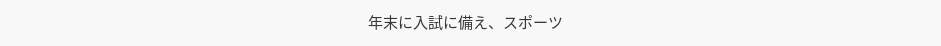年末に入試に備え、スポーツ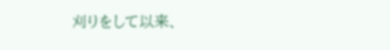刈りをして以来、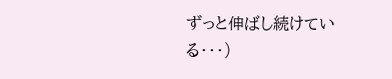ずっと伸ばし続けている・・・)